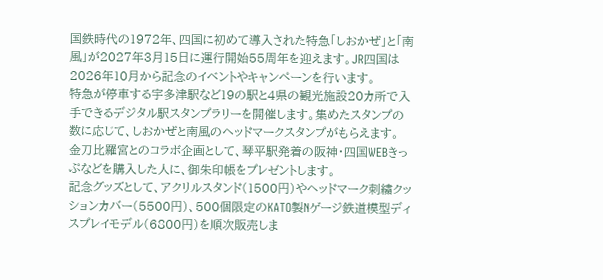国鉄時代の1972年、四国に初めて導入された特急「しおかぜ」と「南風」が2027年3月15日に運行開始55周年を迎えます。JR四国は2026年10月から記念のイベントやキャンペーンを行います。
特急が停車する宇多津駅など19の駅と4県の観光施設20カ所で入手できるデジタル駅スタンプラリーを開催します。集めたスタンプの数に応じて、しおかぜと南風のヘッドマークスタンプがもらえます。
金刀比羅宮とのコラボ企画として、琴平駅発着の阪神・四国WEBきっぷなどを購入した人に、御朱印帳をプレゼントします。
記念グッズとして、アクリルスタンド(1500円)やヘッドマーク刺繍クッションカバー(5500円)、500個限定のKATO製Nゲージ鉄道模型ディスプレイモデル(6800円)を順次販売しま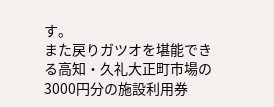す。
また戻りガツオを堪能できる高知・久礼大正町市場の3000円分の施設利用券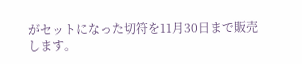がセットになった切符を11月30日まで販売します。